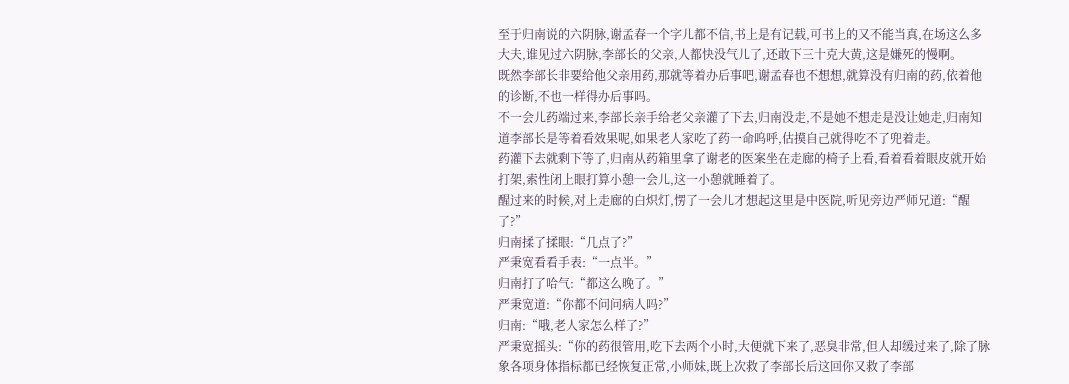至于归南说的六阴脉,谢孟春一个字儿都不信,书上是有记载,可书上的又不能当真,在场这么多大夫,谁见过六阴脉,李部长的父亲,人都快没气儿了,还敢下三十克大黄,这是嫌死的慢啊。
既然李部长非要给他父亲用药,那就等着办后事吧,谢孟春也不想想,就算没有归南的药,依着他的诊断,不也一样得办后事吗。
不一会儿药端过来,李部长亲手给老父亲灌了下去,归南没走,不是她不想走是没让她走,归南知道李部长是等着看效果呢,如果老人家吃了药一命呜呼,估摸自己就得吃不了兜着走。
药灌下去就剩下等了,归南从药箱里拿了谢老的医案坐在走廊的椅子上看,看着看着眼皮就开始打架,索性闭上眼打算小憩一会儿,这一小憩就睡着了。
醒过来的时候,对上走廊的白炽灯,愣了一会儿才想起这里是中医院,听见旁边严师兄道:“醒了?”
归南揉了揉眼:“几点了?”
严秉宽看看手表:“一点半。”
归南打了哈气:“都这么晚了。”
严秉宽道:“你都不问问病人吗?”
归南:“哦,老人家怎么样了?”
严秉宽摇头:“你的药很管用,吃下去两个小时,大便就下来了,恶臭非常,但人却缓过来了,除了脉象各项身体指标都已经恢复正常,小师妹,既上次救了李部长后这回你又救了李部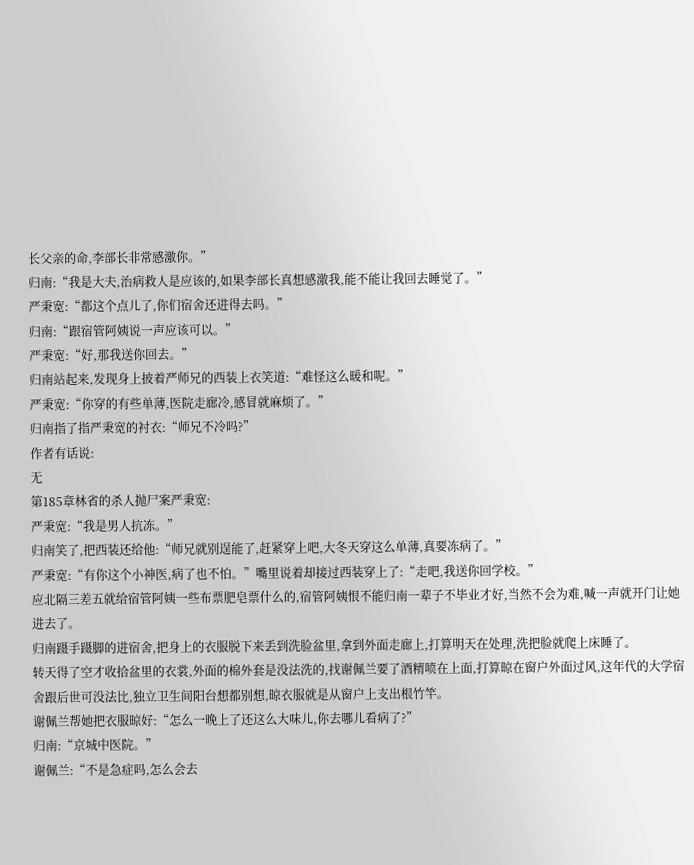长父亲的命,李部长非常感激你。”
归南:“我是大夫,治病救人是应该的,如果李部长真想感激我,能不能让我回去睡觉了。”
严秉宽:“都这个点儿了,你们宿舍还进得去吗。”
归南:“跟宿管阿姨说一声应该可以。”
严秉宽:“好,那我送你回去。”
归南站起来,发现身上披着严师兄的西装上衣笑道:“难怪这么暖和呢。”
严秉宽:“你穿的有些单薄,医院走廊冷,感冒就麻烦了。”
归南指了指严秉宽的衬衣:“师兄不冷吗?”
作者有话说:
无
第185章林省的杀人抛尸案严秉宽:
严秉宽:“我是男人抗冻。”
归南笑了,把西装还给他:“师兄就别逞能了,赶紧穿上吧,大冬天穿这么单薄,真要冻病了。”
严秉宽:“有你这个小神医,病了也不怕。”嘴里说着却接过西装穿上了:“走吧,我送你回学校。”
应北隔三差五就给宿管阿姨一些布票肥皂票什么的,宿管阿姨恨不能归南一辈子不毕业才好,当然不会为难,喊一声就开门让她进去了。
归南蹑手蹑脚的进宿舍,把身上的衣服脱下来丢到洗脸盆里,拿到外面走廊上,打算明天在处理,洗把脸就爬上床睡了。
转天得了空才收拾盆里的衣裳,外面的棉外套是没法洗的,找谢佩兰要了酒精喷在上面,打算晾在窗户外面过风,这年代的大学宿舍跟后世可没法比,独立卫生间阳台想都别想,晾衣服就是从窗户上支出根竹竿。
谢佩兰帮她把衣服晾好:“怎么一晚上了还这么大味儿,你去哪儿看病了?”
归南:“京城中医院。”
谢佩兰:“不是急症吗,怎么会去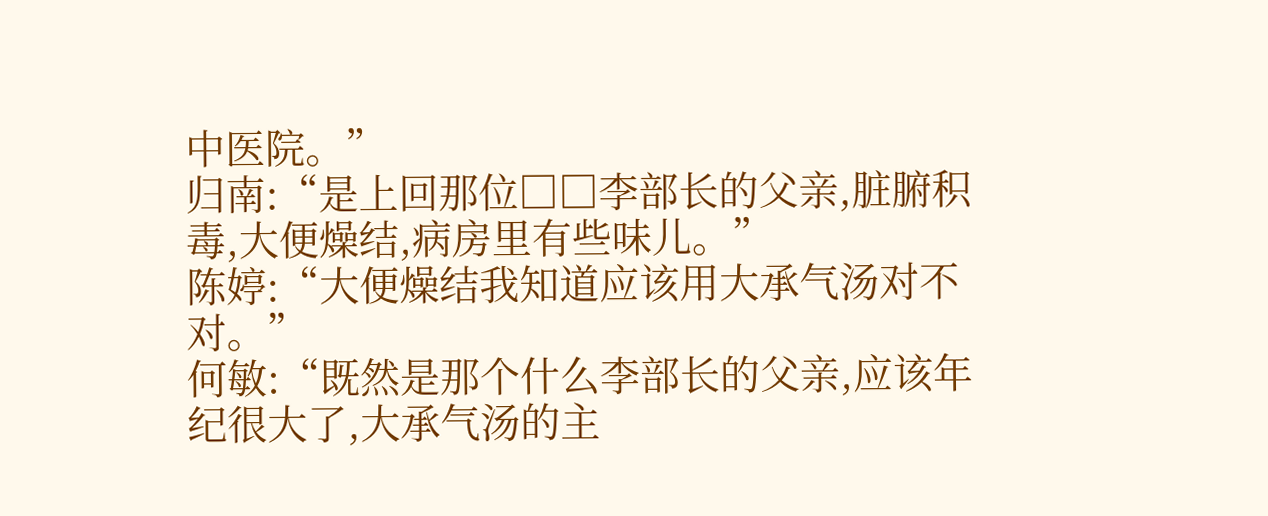中医院。”
归南:“是上回那位□□李部长的父亲,脏腑积毒,大便燥结,病房里有些味儿。”
陈婷:“大便燥结我知道应该用大承气汤对不对。”
何敏:“既然是那个什么李部长的父亲,应该年纪很大了,大承气汤的主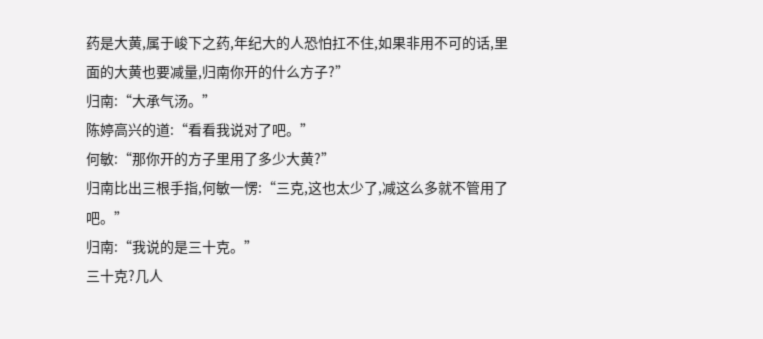药是大黄,属于峻下之药,年纪大的人恐怕扛不住,如果非用不可的话,里面的大黄也要减量,归南你开的什么方子?”
归南:“大承气汤。”
陈婷高兴的道:“看看我说对了吧。”
何敏:“那你开的方子里用了多少大黄?”
归南比出三根手指,何敏一愣:“三克,这也太少了,减这么多就不管用了吧。”
归南:“我说的是三十克。”
三十克?几人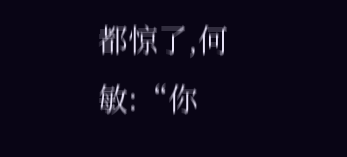都惊了,何敏:“你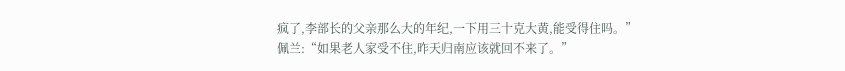疯了,李部长的父亲那么大的年纪,一下用三十克大黄,能受得住吗。”
佩兰:“如果老人家受不住,昨天归南应该就回不来了。”